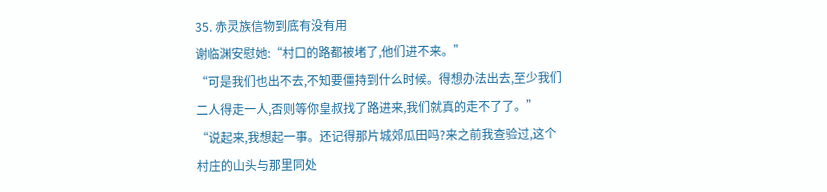35. 赤灵族信物到底有没有用
谢临渊安慰她:“村口的路都被堵了,他们进不来。”
“可是我们也出不去,不知要僵持到什么时候。得想办法出去,至少我们二人得走一人,否则等你皇叔找了路进来,我们就真的走不了了。”
“说起来,我想起一事。还记得那片城郊瓜田吗?来之前我查验过,这个村庄的山头与那里同处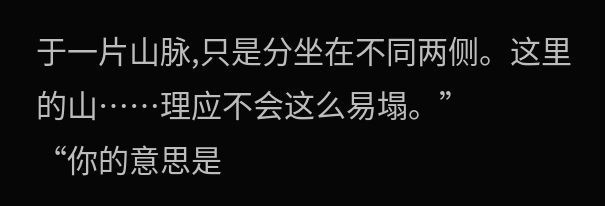于一片山脉,只是分坐在不同两侧。这里的山……理应不会这么易塌。”
“你的意思是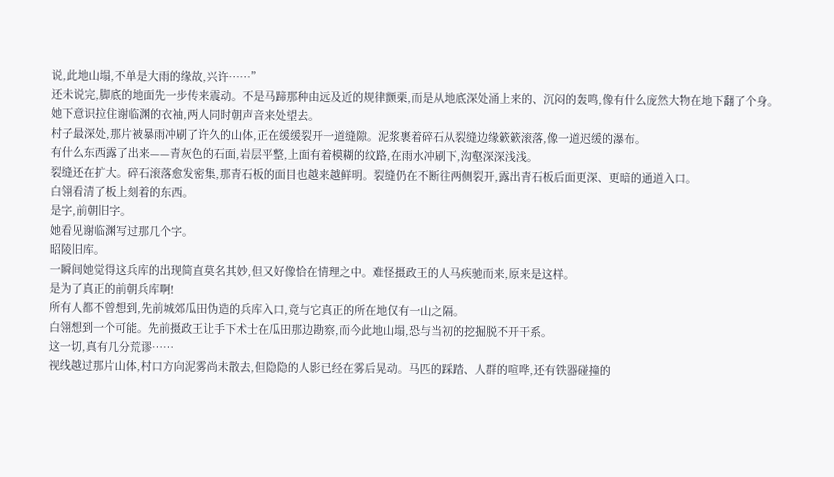说,此地山塌,不单是大雨的缘故,兴许……”
还未说完,脚底的地面先一步传来震动。不是马蹄那种由远及近的规律颤栗,而是从地底深处涌上来的、沉闷的轰鸣,像有什么庞然大物在地下翻了个身。
她下意识拉住谢临渊的衣袖,两人同时朝声音来处望去。
村子最深处,那片被暴雨冲刷了许久的山体,正在缓缓裂开一道缝隙。泥浆裹着碎石从裂缝边缘簌簌滚落,像一道迟缓的瀑布。
有什么东西露了出来——青灰色的石面,岩层平整,上面有着模糊的纹路,在雨水冲刷下,沟壑深深浅浅。
裂缝还在扩大。碎石滚落愈发密集,那青石板的面目也越来越鲜明。裂缝仍在不断往两侧裂开,露出青石板后面更深、更暗的通道入口。
白翎看清了板上刻着的东西。
是字,前朝旧字。
她看见谢临渊写过那几个字。
昭陵旧库。
一瞬间她觉得这兵库的出现简直莫名其妙,但又好像恰在情理之中。难怪摄政王的人马疾驰而来,原来是这样。
是为了真正的前朝兵库啊!
所有人都不曾想到,先前城郊瓜田伪造的兵库入口,竟与它真正的所在地仅有一山之隔。
白翎想到一个可能。先前摄政王让手下术士在瓜田那边勘察,而今此地山塌,恐与当初的挖掘脱不开干系。
这一切,真有几分荒谬……
视线越过那片山体,村口方向泥雾尚未散去,但隐隐的人影已经在雾后晃动。马匹的踩踏、人群的喧哗,还有铁器碰撞的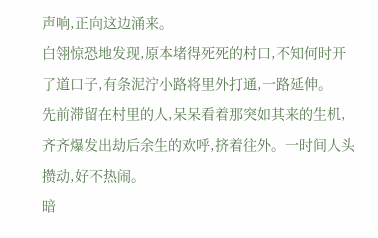声响,正向这边涌来。
白翎惊恐地发现,原本堵得死死的村口,不知何时开了道口子,有条泥泞小路将里外打通,一路延伸。
先前滞留在村里的人,呆呆看着那突如其来的生机,齐齐爆发出劫后余生的欢呼,挤着往外。一时间人头攒动,好不热闹。
暗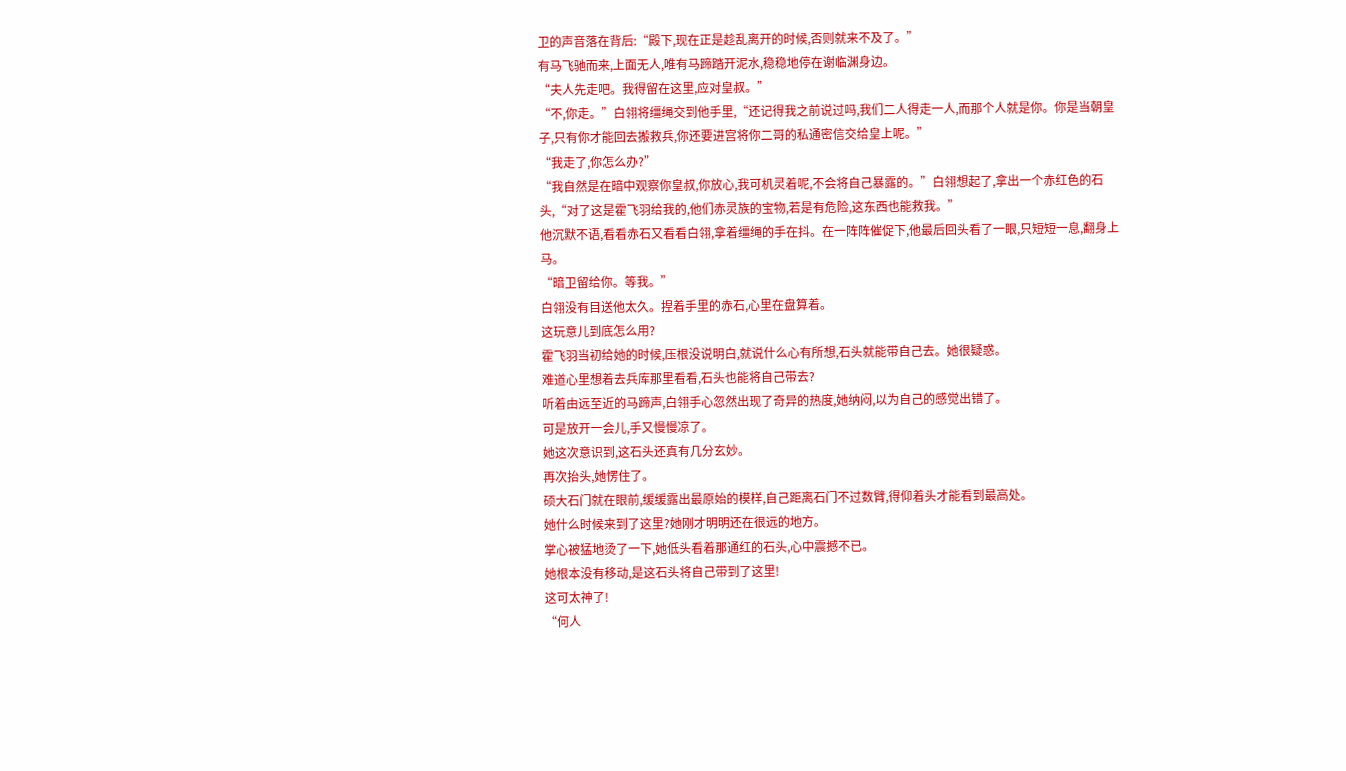卫的声音落在背后:“殿下,现在正是趁乱离开的时候,否则就来不及了。”
有马飞驰而来,上面无人,唯有马蹄踏开泥水,稳稳地停在谢临渊身边。
“夫人先走吧。我得留在这里,应对皇叔。”
“不,你走。”白翎将缰绳交到他手里,“还记得我之前说过吗,我们二人得走一人,而那个人就是你。你是当朝皇子,只有你才能回去搬救兵,你还要进宫将你二哥的私通密信交给皇上呢。”
“我走了,你怎么办?”
“我自然是在暗中观察你皇叔,你放心,我可机灵着呢,不会将自己暴露的。”白翎想起了,拿出一个赤红色的石头,“对了这是霍飞羽给我的,他们赤灵族的宝物,若是有危险,这东西也能救我。”
他沉默不语,看看赤石又看看白翎,拿着缰绳的手在抖。在一阵阵催促下,他最后回头看了一眼,只短短一息,翻身上马。
“暗卫留给你。等我。”
白翎没有目送他太久。捏着手里的赤石,心里在盘算着。
这玩意儿到底怎么用?
霍飞羽当初给她的时候,压根没说明白,就说什么心有所想,石头就能带自己去。她很疑惑。
难道心里想着去兵库那里看看,石头也能将自己带去?
听着由远至近的马蹄声,白翎手心忽然出现了奇异的热度,她纳闷,以为自己的感觉出错了。
可是放开一会儿,手又慢慢凉了。
她这次意识到,这石头还真有几分玄妙。
再次抬头,她愣住了。
硕大石门就在眼前,缓缓露出最原始的模样,自己距离石门不过数臂,得仰着头才能看到最高处。
她什么时候来到了这里?她刚才明明还在很远的地方。
掌心被猛地烫了一下,她低头看着那通红的石头,心中震撼不已。
她根本没有移动,是这石头将自己带到了这里!
这可太神了!
“何人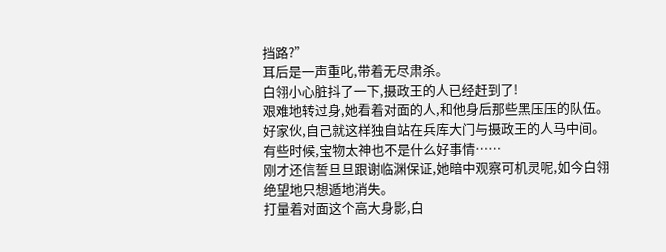挡路?”
耳后是一声重叱,带着无尽肃杀。
白翎小心脏抖了一下,摄政王的人已经赶到了!
艰难地转过身,她看着对面的人,和他身后那些黑压压的队伍。
好家伙,自己就这样独自站在兵库大门与摄政王的人马中间。
有些时候,宝物太神也不是什么好事情……
刚才还信誓旦旦跟谢临渊保证,她暗中观察可机灵呢,如今白翎绝望地只想遁地消失。
打量着对面这个高大身影,白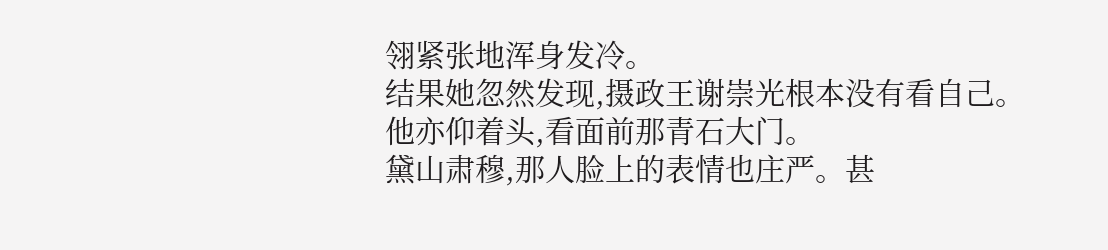翎紧张地浑身发冷。
结果她忽然发现,摄政王谢崇光根本没有看自己。
他亦仰着头,看面前那青石大门。
黛山肃穆,那人脸上的表情也庄严。甚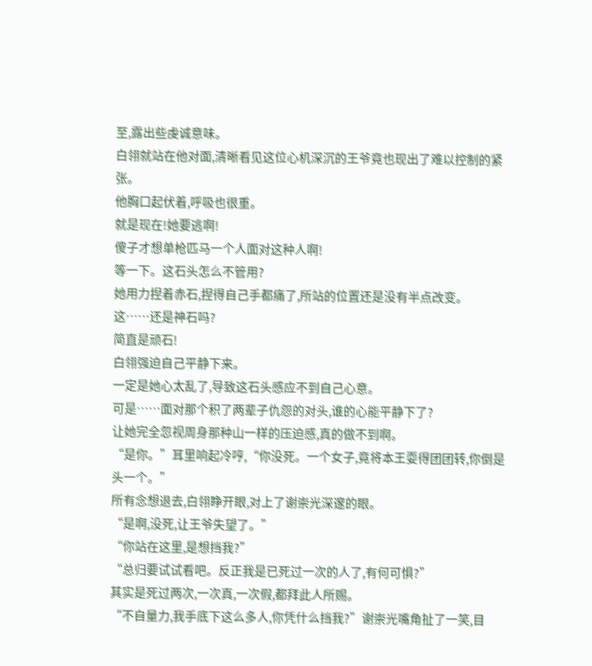至,露出些虔诚意味。
白翎就站在他对面,清晰看见这位心机深沉的王爷竟也现出了难以控制的紧张。
他胸口起伏着,呼吸也很重。
就是现在!她要逃啊!
傻子才想单枪匹马一个人面对这种人啊!
等一下。这石头怎么不管用?
她用力捏着赤石,捏得自己手都痛了,所站的位置还是没有半点改变。
这……还是神石吗?
简直是顽石!
白翎强迫自己平静下来。
一定是她心太乱了,导致这石头感应不到自己心意。
可是……面对那个积了两辈子仇怨的对头,谁的心能平静下了?
让她完全忽视周身那种山一样的压迫感,真的做不到啊。
“是你。”耳里响起冷哼,“你没死。一个女子,竟将本王耍得团团转,你倒是头一个。”
所有念想退去,白翎睁开眼,对上了谢崇光深邃的眼。
“是啊,没死,让王爷失望了。”
“你站在这里,是想挡我?”
“总归要试试看吧。反正我是已死过一次的人了,有何可惧?”
其实是死过两次,一次真,一次假,都拜此人所赐。
“不自量力,我手底下这么多人,你凭什么挡我?”谢崇光嘴角扯了一笑,目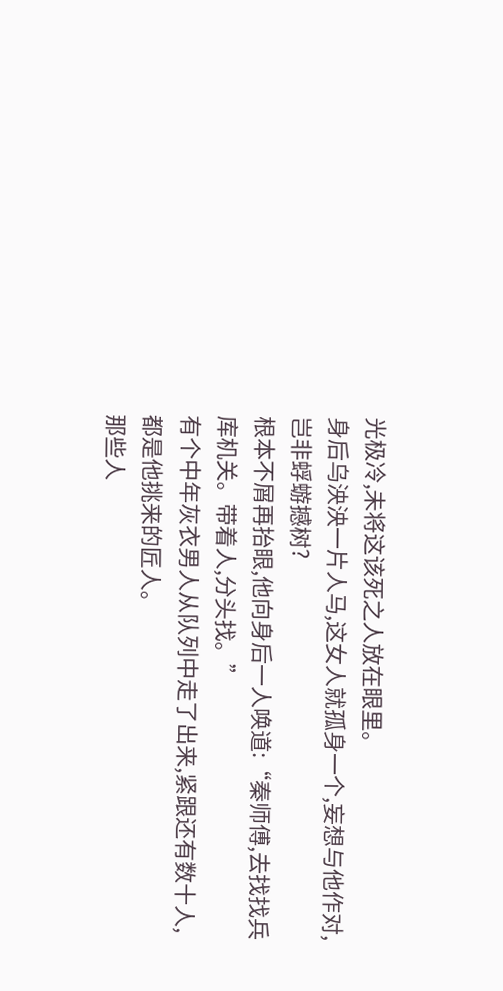光极冷,未将这该死之人放在眼里。
身后乌泱泱一片人马,这女人就孤身一个,妄想与他作对,岂非蜉蝣撼树?
根本不屑再抬眼,他向身后一人唤道:“秦师傅,去找找兵库机关。带着人,分头找。”
有个中年灰衣男人从队列中走了出来,紧跟还有数十人,都是他挑来的匠人。
那些人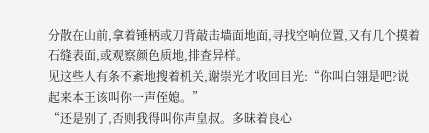分散在山前,拿着锤柄或刀背敲击墙面地面,寻找空响位置,又有几个摸着石缝表面,或观察颜色质地,排查异样。
见这些人有条不紊地搜着机关,谢崇光才收回目光:“你叫白翎是吧?说起来本王该叫你一声侄媳。”
“还是别了,否则我得叫你声皇叔。多昧着良心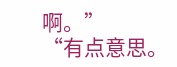啊。”
“有点意思。